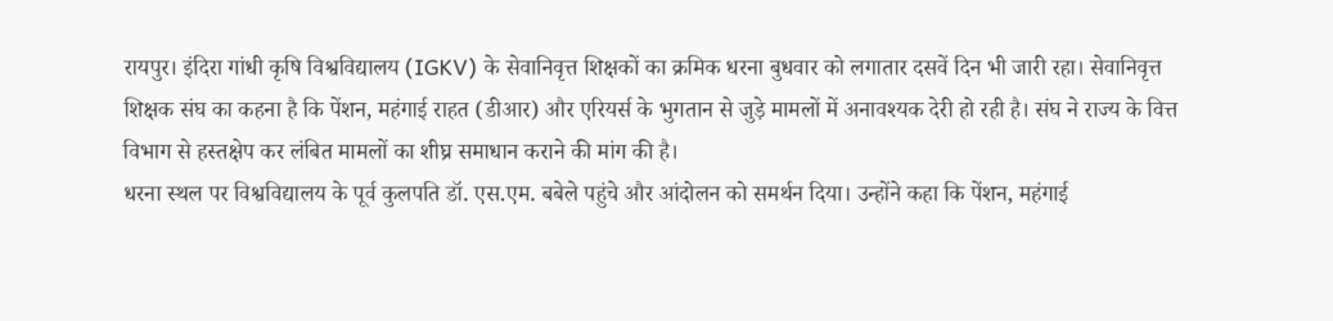रायपुर। इंदिरा गांधी कृषि विश्वविद्यालय (IGKV) के सेवानिवृत्त शिक्षकों का क्रमिक धरना बुधवार को लगातार दसवें दिन भी जारी रहा। सेवानिवृत्त शिक्षक संघ का कहना है कि पेंशन, महंगाई राहत (डीआर) और एरियर्स के भुगतान से जुड़े मामलों में अनावश्यक देरी हो रही है। संघ ने राज्य के वित्त विभाग से हस्तक्षेप कर लंबित मामलों का शीघ्र समाधान कराने की मांग की है।
धरना स्थल पर विश्वविद्यालय के पूर्व कुलपति डॉ. एस.एम. बबेले पहुंचे और आंदोलन को समर्थन दिया। उन्होंने कहा कि पेंशन, महंगाई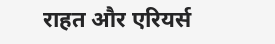राहत और एरियर्स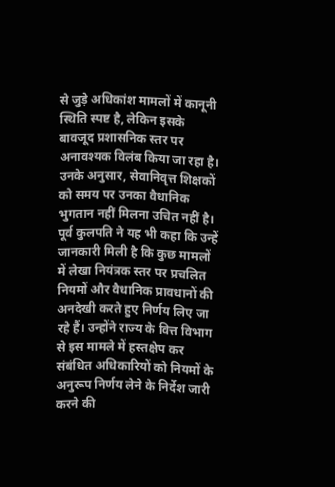से जुड़े अधिकांश मामलों में कानूनी स्थिति स्पष्ट है, लेकिन इसके बावजूद प्रशासनिक स्तर पर अनावश्यक विलंब किया जा रहा है। उनके अनुसार, सेवानिवृत्त शिक्षकों को समय पर उनका वैधानिक भुगतान नहीं मिलना उचित नहीं है।
पूर्व कुलपति ने यह भी कहा कि उन्हें जानकारी मिली है कि कुछ मामलों में लेखा नियंत्रक स्तर पर प्रचलित नियमों और वैधानिक प्रावधानों की अनदेखी करते हुए निर्णय लिए जा रहे हैं। उन्होंने राज्य के वित्त विभाग से इस मामले में हस्तक्षेप कर संबंधित अधिकारियों को नियमों के अनुरूप निर्णय लेने के निर्देश जारी करने की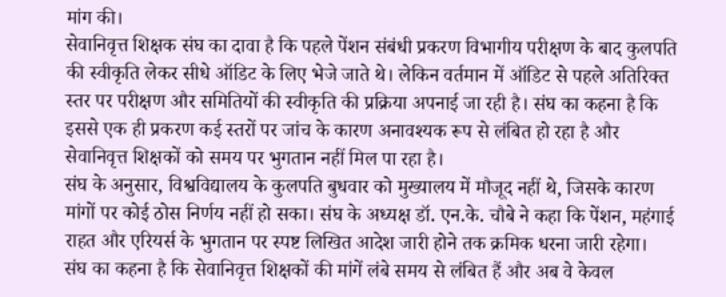मांग की।
सेवानिवृत्त शिक्षक संघ का दावा है कि पहले पेंशन संबंधी प्रकरण विभागीय परीक्षण के बाद कुलपति की स्वीकृति लेकर सीधे ऑडिट के लिए भेजे जाते थे। लेकिन वर्तमान में ऑडिट से पहले अतिरिक्त स्तर पर परीक्षण और समितियों की स्वीकृति की प्रक्रिया अपनाई जा रही है। संघ का कहना है कि इससे एक ही प्रकरण कई स्तरों पर जांच के कारण अनावश्यक रूप से लंबित हो रहा है और सेवानिवृत्त शिक्षकों को समय पर भुगतान नहीं मिल पा रहा है।
संघ के अनुसार, विश्वविद्यालय के कुलपति बुधवार को मुख्यालय में मौजूद नहीं थे, जिसके कारण मांगों पर कोई ठोस निर्णय नहीं हो सका। संघ के अध्यक्ष डॉ. एन.के. चौबे ने कहा कि पेंशन, महंगाई राहत और एरियर्स के भुगतान पर स्पष्ट लिखित आदेश जारी होने तक क्रमिक धरना जारी रहेगा।
संघ का कहना है कि सेवानिवृत्त शिक्षकों की मांगें लंबे समय से लंबित हैं और अब वे केवल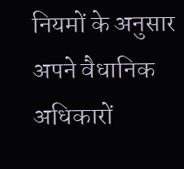नियमों के अनुसार अपने वैधानिक अधिकारों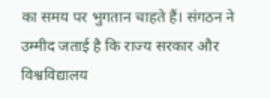का समय पर भुगतान चाहते हैं। संगठन ने उम्मीद जताई है कि राज्य सरकार और विश्वविद्यालय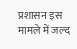प्रशासन इस मामले में जल्द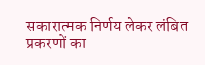सकारात्मक निर्णय लेकर लंबित प्रकरणों का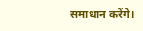समाधान करेंगे।